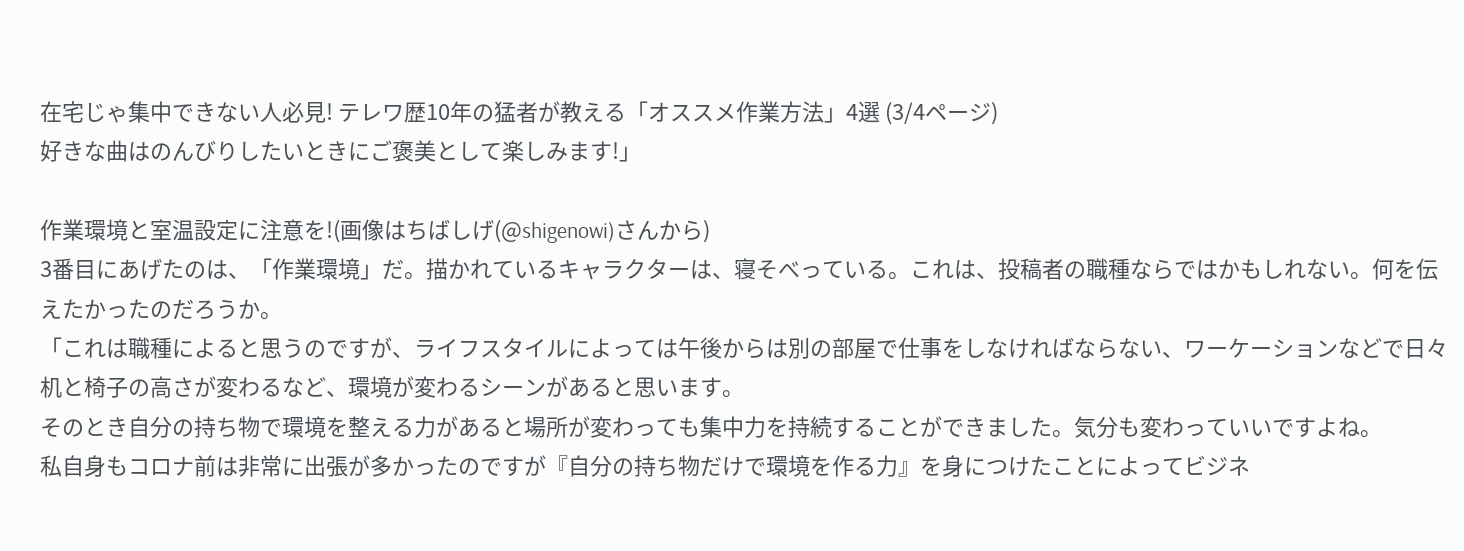在宅じゃ集中できない人必見! テレワ歴10年の猛者が教える「オススメ作業方法」4選 (3/4ページ)
好きな曲はのんびりしたいときにご褒美として楽しみます!」

作業環境と室温設定に注意を!(画像はちばしげ(@shigenowi)さんから)
3番目にあげたのは、「作業環境」だ。描かれているキャラクターは、寝そべっている。これは、投稿者の職種ならではかもしれない。何を伝えたかったのだろうか。
「これは職種によると思うのですが、ライフスタイルによっては午後からは別の部屋で仕事をしなければならない、ワーケーションなどで日々机と椅子の高さが変わるなど、環境が変わるシーンがあると思います。
そのとき自分の持ち物で環境を整える力があると場所が変わっても集中力を持続することができました。気分も変わっていいですよね。
私自身もコロナ前は非常に出張が多かったのですが『自分の持ち物だけで環境を作る力』を身につけたことによってビジネ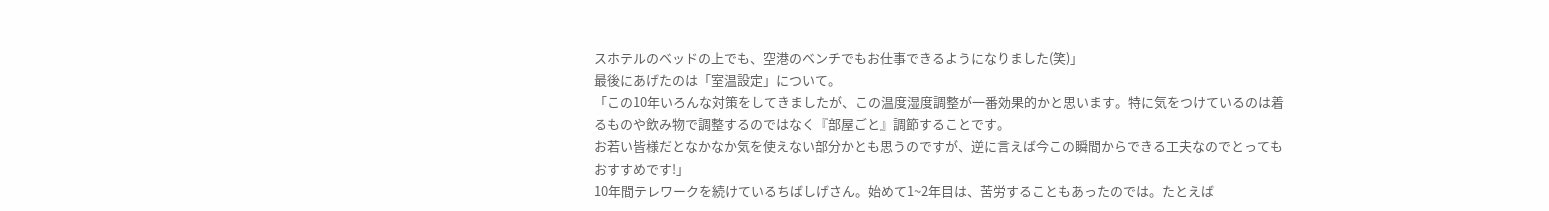スホテルのベッドの上でも、空港のベンチでもお仕事できるようになりました(笑)」
最後にあげたのは「室温設定」について。
「この10年いろんな対策をしてきましたが、この温度湿度調整が一番効果的かと思います。特に気をつけているのは着るものや飲み物で調整するのではなく『部屋ごと』調節することです。
お若い皆様だとなかなか気を使えない部分かとも思うのですが、逆に言えば今この瞬間からできる工夫なのでとってもおすすめです!」
10年間テレワークを続けているちばしげさん。始めて1~2年目は、苦労することもあったのでは。たとえば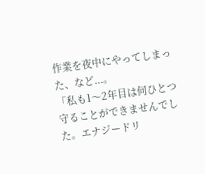作業を夜中にやってしまった、など...。
「私も1〜2年目は何ひとつ守ることができませんでした。エナジードリ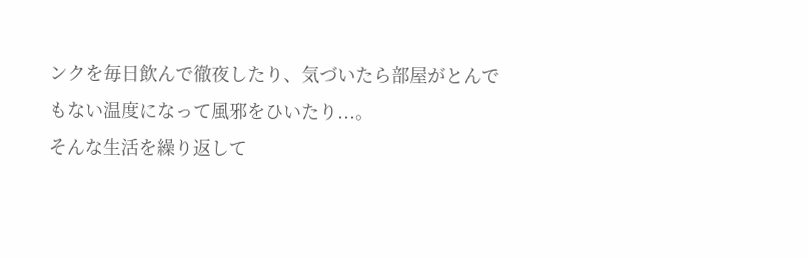ンクを毎日飲んで徹夜したり、気づいたら部屋がとんでもない温度になって風邪をひいたり...。
そんな生活を繰り返して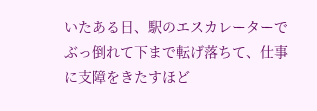いたある日、駅のエスカレーターでぶっ倒れて下まで転げ落ちて、仕事に支障をきたすほど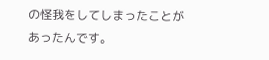の怪我をしてしまったことがあったんです。